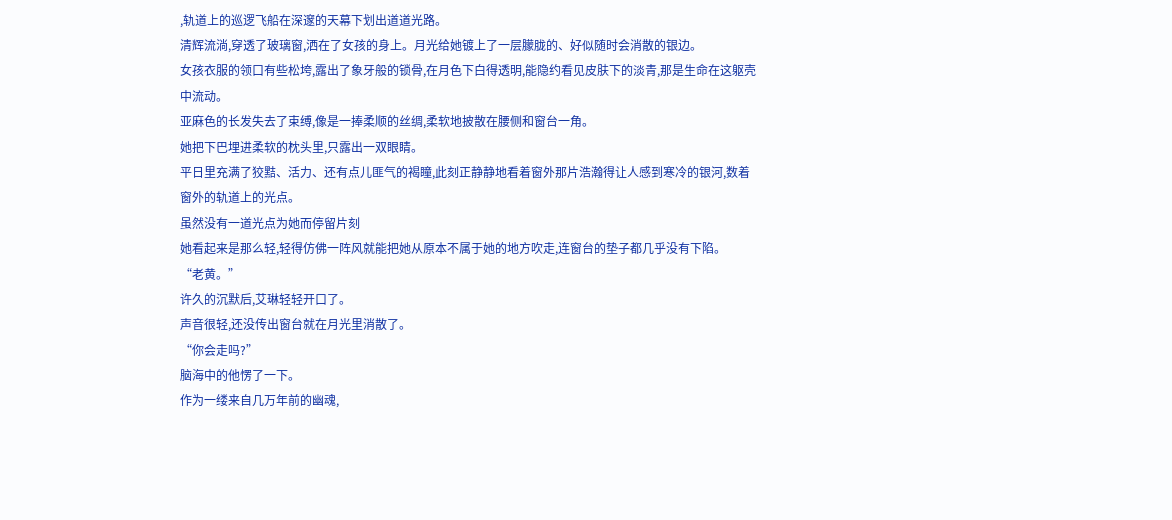,轨道上的巡逻飞船在深邃的天幕下划出道道光路。
清辉流淌,穿透了玻璃窗,洒在了女孩的身上。月光给她镀上了一层朦胧的、好似随时会消散的银边。
女孩衣服的领口有些松垮,露出了象牙般的锁骨,在月色下白得透明,能隐约看见皮肤下的淡青,那是生命在这躯壳中流动。
亚麻色的长发失去了束缚,像是一捧柔顺的丝绸,柔软地披散在腰侧和窗台一角。
她把下巴埋进柔软的枕头里,只露出一双眼睛。
平日里充满了狡黠、活力、还有点儿匪气的褐瞳,此刻正静静地看着窗外那片浩瀚得让人感到寒冷的银河,数着窗外的轨道上的光点。
虽然没有一道光点为她而停留片刻
她看起来是那么轻,轻得仿佛一阵风就能把她从原本不属于她的地方吹走,连窗台的垫子都几乎没有下陷。
“老黄。”
许久的沉默后,艾琳轻轻开口了。
声音很轻,还没传出窗台就在月光里消散了。
“你会走吗?”
脑海中的他愣了一下。
作为一缕来自几万年前的幽魂,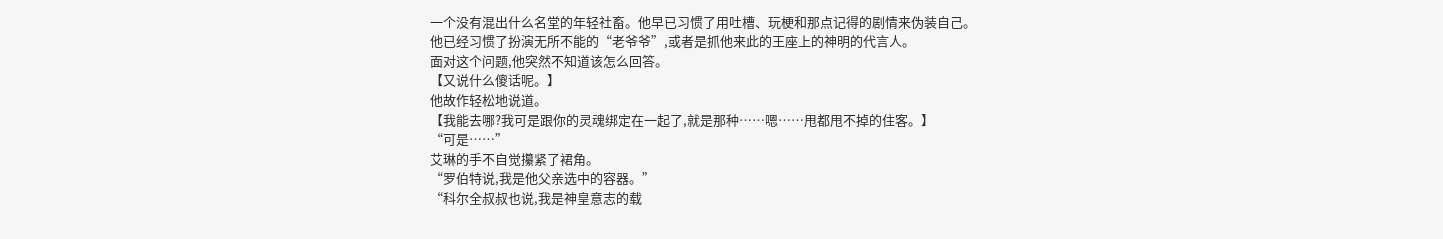一个没有混出什么名堂的年轻社畜。他早已习惯了用吐槽、玩梗和那点记得的剧情来伪装自己。
他已经习惯了扮演无所不能的“老爷爷”,或者是抓他来此的王座上的神明的代言人。
面对这个问题,他突然不知道该怎么回答。
【又说什么傻话呢。】
他故作轻松地说道。
【我能去哪?我可是跟你的灵魂绑定在一起了,就是那种……嗯……甩都甩不掉的住客。】
“可是……”
艾琳的手不自觉攥紧了裙角。
“罗伯特说,我是他父亲选中的容器。”
“科尔全叔叔也说,我是神皇意志的载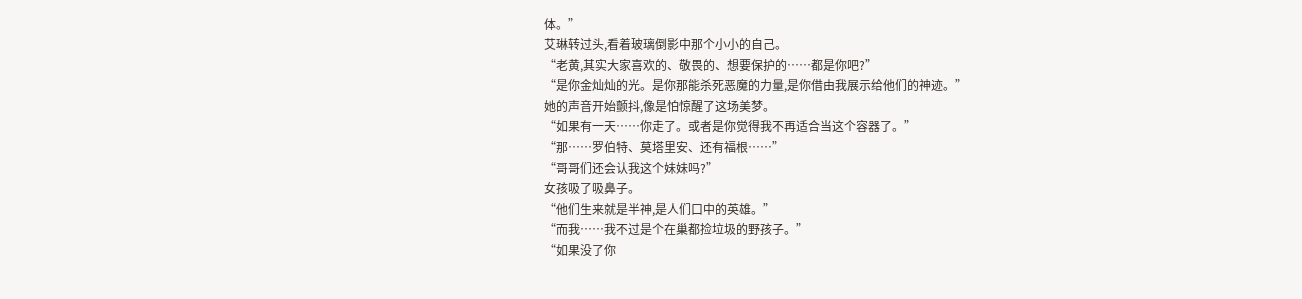体。”
艾琳转过头,看着玻璃倒影中那个小小的自己。
“老黄,其实大家喜欢的、敬畏的、想要保护的……都是你吧?”
“是你金灿灿的光。是你那能杀死恶魔的力量,是你借由我展示给他们的神迹。”
她的声音开始颤抖,像是怕惊醒了这场美梦。
“如果有一天……你走了。或者是你觉得我不再适合当这个容器了。”
“那……罗伯特、莫塔里安、还有福根……”
“哥哥们还会认我这个妹妹吗?”
女孩吸了吸鼻子。
“他们生来就是半神,是人们口中的英雄。”
“而我……我不过是个在巢都捡垃圾的野孩子。”
“如果没了你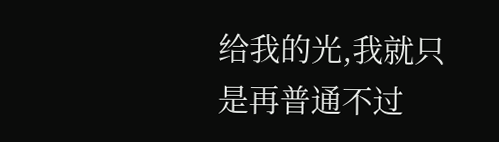给我的光,我就只是再普通不过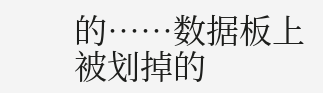的……数据板上被划掉的